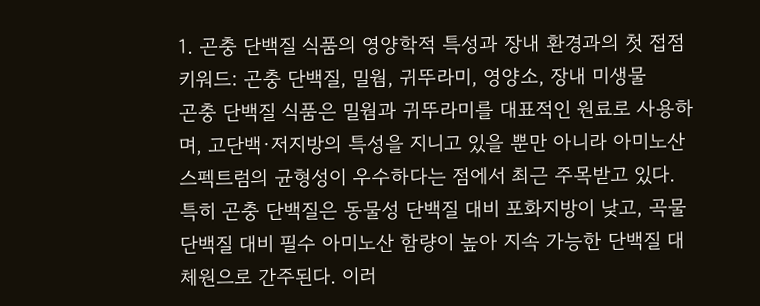1. 곤충 단백질 식품의 영양학적 특성과 장내 환경과의 첫 접점
키워드: 곤충 단백질, 밀웜, 귀뚜라미, 영양소, 장내 미생물
곤충 단백질 식품은 밀웜과 귀뚜라미를 대표적인 원료로 사용하며, 고단백·저지방의 특성을 지니고 있을 뿐만 아니라 아미노산 스펙트럼의 균형성이 우수하다는 점에서 최근 주목받고 있다. 특히 곤충 단백질은 동물성 단백질 대비 포화지방이 낮고, 곡물 단백질 대비 필수 아미노산 함량이 높아 지속 가능한 단백질 대체원으로 간주된다. 이러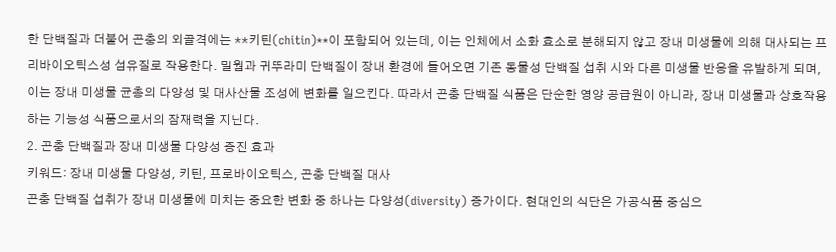한 단백질과 더불어 곤충의 외골격에는 **키틴(chitin)**이 포함되어 있는데, 이는 인체에서 소화 효소로 분해되지 않고 장내 미생물에 의해 대사되는 프리바이오틱스성 섬유질로 작용한다. 밀웜과 귀뚜라미 단백질이 장내 환경에 들어오면 기존 동물성 단백질 섭취 시와 다른 미생물 반응을 유발하게 되며, 이는 장내 미생물 균총의 다양성 및 대사산물 조성에 변화를 일으킨다. 따라서 곤충 단백질 식품은 단순한 영양 공급원이 아니라, 장내 미생물과 상호작용하는 기능성 식품으로서의 잠재력을 지닌다.
2. 곤충 단백질과 장내 미생물 다양성 증진 효과
키워드: 장내 미생물 다양성, 키틴, 프로바이오틱스, 곤충 단백질 대사
곤충 단백질 섭취가 장내 미생물에 미치는 중요한 변화 중 하나는 다양성(diversity) 증가이다. 현대인의 식단은 가공식품 중심으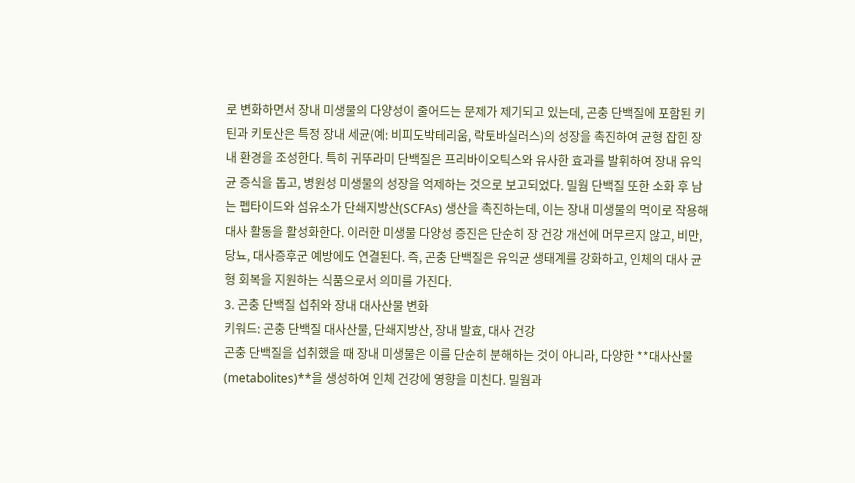로 변화하면서 장내 미생물의 다양성이 줄어드는 문제가 제기되고 있는데, 곤충 단백질에 포함된 키틴과 키토산은 특정 장내 세균(예: 비피도박테리움, 락토바실러스)의 성장을 촉진하여 균형 잡힌 장내 환경을 조성한다. 특히 귀뚜라미 단백질은 프리바이오틱스와 유사한 효과를 발휘하여 장내 유익균 증식을 돕고, 병원성 미생물의 성장을 억제하는 것으로 보고되었다. 밀웜 단백질 또한 소화 후 남는 펩타이드와 섬유소가 단쇄지방산(SCFAs) 생산을 촉진하는데, 이는 장내 미생물의 먹이로 작용해 대사 활동을 활성화한다. 이러한 미생물 다양성 증진은 단순히 장 건강 개선에 머무르지 않고, 비만, 당뇨, 대사증후군 예방에도 연결된다. 즉, 곤충 단백질은 유익균 생태계를 강화하고, 인체의 대사 균형 회복을 지원하는 식품으로서 의미를 가진다.
3. 곤충 단백질 섭취와 장내 대사산물 변화
키워드: 곤충 단백질 대사산물, 단쇄지방산, 장내 발효, 대사 건강
곤충 단백질을 섭취했을 때 장내 미생물은 이를 단순히 분해하는 것이 아니라, 다양한 **대사산물(metabolites)**을 생성하여 인체 건강에 영향을 미친다. 밀웜과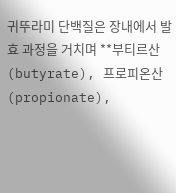귀뚜라미 단백질은 장내에서 발효 과정을 거치며 **부티르산(butyrate), 프로피온산(propionate),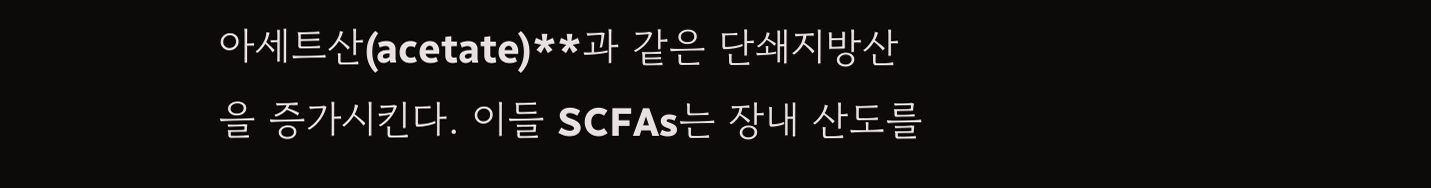아세트산(acetate)**과 같은 단쇄지방산을 증가시킨다. 이들 SCFAs는 장내 산도를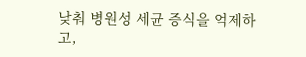낮춰 병원성 세균 증식을 억제하고,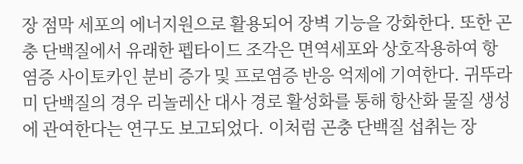장 점막 세포의 에너지원으로 활용되어 장벽 기능을 강화한다. 또한 곤충 단백질에서 유래한 펩타이드 조각은 면역세포와 상호작용하여 항염증 사이토카인 분비 증가 및 프로염증 반응 억제에 기여한다. 귀뚜라미 단백질의 경우 리놀레산 대사 경로 활성화를 통해 항산화 물질 생성에 관여한다는 연구도 보고되었다. 이처럼 곤충 단백질 섭취는 장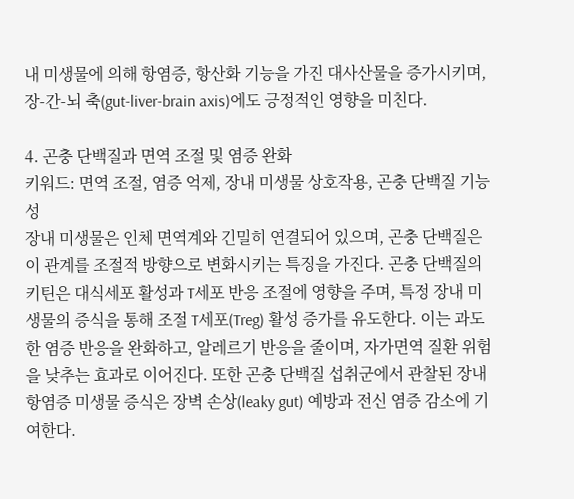내 미생물에 의해 항염증, 항산화 기능을 가진 대사산물을 증가시키며, 장-간-뇌 축(gut-liver-brain axis)에도 긍정적인 영향을 미친다.

4. 곤충 단백질과 면역 조절 및 염증 완화
키워드: 면역 조절, 염증 억제, 장내 미생물 상호작용, 곤충 단백질 기능성
장내 미생물은 인체 면역계와 긴밀히 연결되어 있으며, 곤충 단백질은 이 관계를 조절적 방향으로 변화시키는 특징을 가진다. 곤충 단백질의 키틴은 대식세포 활성과 T세포 반응 조절에 영향을 주며, 특정 장내 미생물의 증식을 통해 조절 T세포(Treg) 활성 증가를 유도한다. 이는 과도한 염증 반응을 완화하고, 알레르기 반응을 줄이며, 자가면역 질환 위험을 낮추는 효과로 이어진다. 또한 곤충 단백질 섭취군에서 관찰된 장내 항염증 미생물 증식은 장벽 손상(leaky gut) 예방과 전신 염증 감소에 기여한다.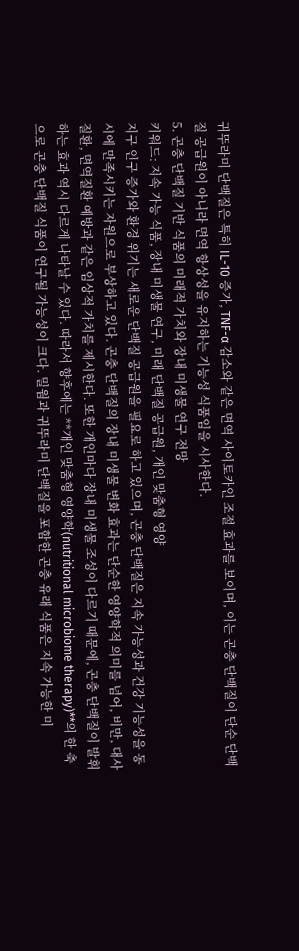귀뚜라미 단백질은 특히 IL-10 증가, TNF-α 감소와 같은 면역 사이토카인 조절 효과를 보이며, 이는 곤충 단백질이 단순 단백질 공급원이 아니라 면역 항상성을 유지하는 기능성 식품임을 시사한다.
5. 곤충 단백질 기반 식품의 미래적 가치와 장내 미생물 연구 전망
키워드: 지속 가능 식품, 장내 미생물 연구, 미래 단백질 공급원, 개인 맞춤형 영양
지구 인구 증가와 환경 위기는 새로운 단백질 공급원을 필요로 하고 있으며, 곤충 단백질은 지속 가능성과 건강 기능성을 동시에 만족시키는 자원으로 부상하고 있다. 곤충 단백질의 장내 미생물 변화 효과는 단순한 영양학적 의미를 넘어, 비만, 대사질환, 면역질환 예방과 같은 임상적 가치를 제시한다. 또한 개인마다 장내 미생물 조성이 다르기 때문에, 곤충 단백질이 발휘하는 효과 역시 다르게 나타날 수 있다. 따라서 향후에는 **개인 맞춤형 영양학(nutritional microbiome therapy)**의 한 축으로 곤충 단백질 식품이 연구될 가능성이 크다. 밀웜과 귀뚜라미 단백질을 포함한 곤충 유래 식품은 지속 가능한 미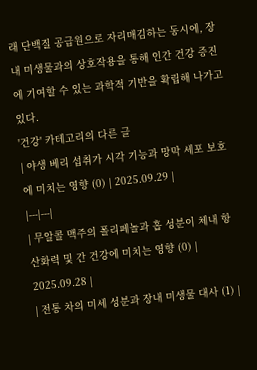래 단백질 공급원으로 자리매김하는 동시에, 장내 미생물과의 상호작용을 통해 인간 건강 증진에 기여할 수 있는 과학적 기반을 확립해 나가고 있다.
'건강' 카테고리의 다른 글
| 야생 베리 섭취가 시각 기능과 망막 세포 보호에 미치는 영향 (0) | 2025.09.29 |
|---|---|
| 무알콜 맥주의 폴리페놀과 홉 성분이 체내 항산화력 및 간 건강에 미치는 영향 (0) | 2025.09.28 |
| 전통 차의 미세 성분과 장내 미생물 대사 (1) |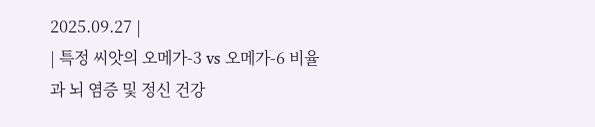2025.09.27 |
| 특정 씨앗의 오메가-3 vs 오메가-6 비율과 뇌 염증 및 정신 건강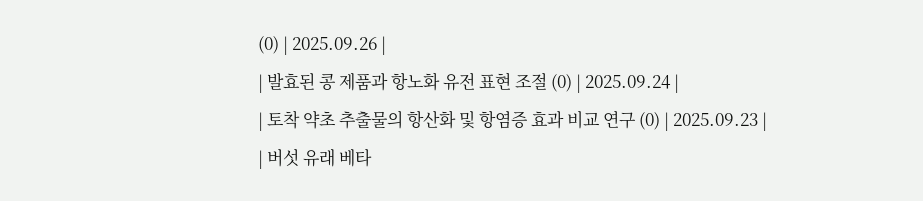(0) | 2025.09.26 |
| 발효된 콩 제품과 항노화 유전 표현 조절 (0) | 2025.09.24 |
| 토착 약초 추출물의 항산화 및 항염증 효과 비교 연구 (0) | 2025.09.23 |
| 버섯 유래 베타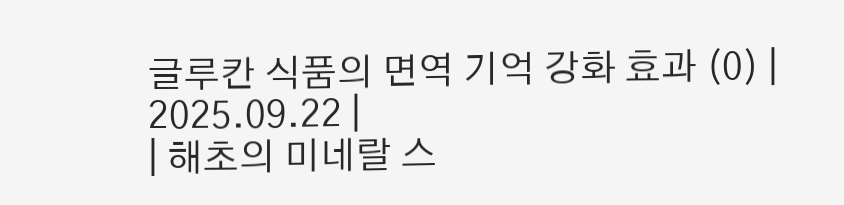글루칸 식품의 면역 기억 강화 효과 (0) | 2025.09.22 |
| 해초의 미네랄 스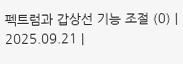펙트럼과 갑상선 기능 조절 (0) | 2025.09.21 |